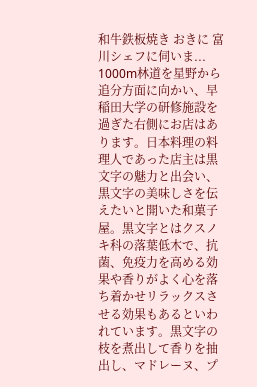和牛鉄板焼き おきに 富川シェフに伺いま...
1000m林道を星野から追分方面に向かい、早稲田大学の研修施設を過ぎた右側にお店はあります。日本料理の料理人であった店主は黒文字の魅力と出会い、黒文字の美味しさを伝えたいと開いた和菓子屋。黒文字とはクスノキ科の落葉低木で、抗菌、免疫力を高める効果や香りがよく心を落ち着かせリラックスさせる効果もあるといわれています。黒文字の枝を煮出して香りを抽出し、マドレーヌ、プ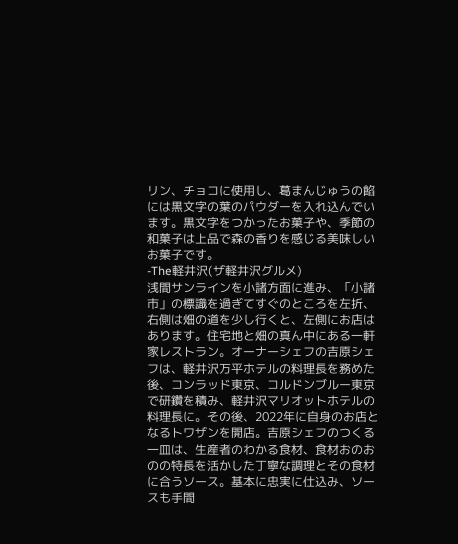リン、チョコに使用し、葛まんじゅうの餡には黒文字の葉のパウダーを入れ込んでいます。黒文字をつかったお菓子や、季節の和菓子は上品で森の香りを感じる美味しいお菓子です。
-The軽井沢(ザ軽井沢グルメ)
浅間サンラインを小諸方面に進み、「小諸市」の標識を過ぎてすぐのところを左折、右側は畑の道を少し行くと、左側にお店はあります。住宅地と畑の真ん中にある一軒家レストラン。オーナーシェフの吉原シェフは、軽井沢万平ホテルの料理長を務めた後、コンラッド東京、コルドンブルー東京で研鑽を積み、軽井沢マリオットホテルの料理長に。その後、2022年に自身のお店となるトワザンを開店。吉原シェフのつくる一皿は、生産者のわかる食材、食材おのおのの特長を活かした丁寧な調理とその食材に合うソース。基本に忠実に仕込み、ソースも手間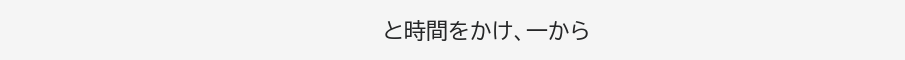と時間をかけ、一から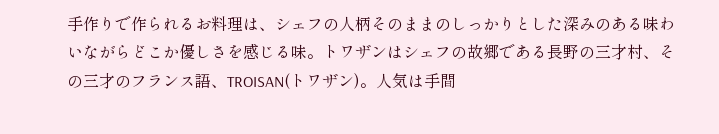手作りで作られるお料理は、シェフの人柄そのままのしっかりとした深みのある味わいながらどこか優しさを感じる味。トワザンはシェフの故郷である長野の三才村、その三才のフランス語、TROISAN(トワザン)。人気は手間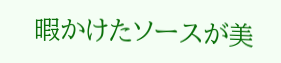暇かけたソースが美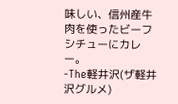味しい、信州産牛肉を使ったビーフシチューにカレー。
-The軽井沢(ザ軽井沢グルメ)